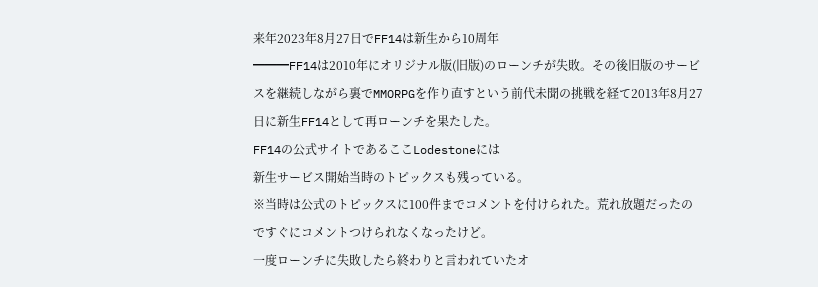来年2023年8月27日でFF14は新生から10周年
━━━FF14は2010年にオリジナル版(旧版)のローンチが失敗。その後旧版のサービスを継続しながら裏でMMORPGを作り直すという前代未聞の挑戦を経て2013年8月27日に新生FF14として再ローンチを果たした。
FF14の公式サイトであるここLodestoneには
新生サービス開始当時のトピックスも残っている。
※当時は公式のトピックスに100件までコメントを付けられた。荒れ放題だったのですぐにコメントつけられなくなったけど。
一度ローンチに失敗したら終わりと言われていたオ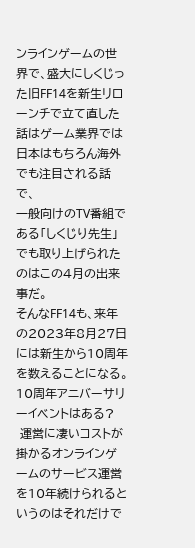ンラインゲームの世界で、盛大にしくじった旧FF14を新生リローンチで立て直した話はゲーム業界では日本はもちろん海外でも注目される話で、
一般向けのTV番組である「しくじり先生」でも取り上げられたのはこの4月の出来事だ。
そんなFF14も、来年の2023年8月27日には新生から10周年を数えることになる。
10周年アニバーサリーイベントはある?
 運営に凄いコストが掛かるオンラインゲームのサービス運営を10年続けられるというのはそれだけで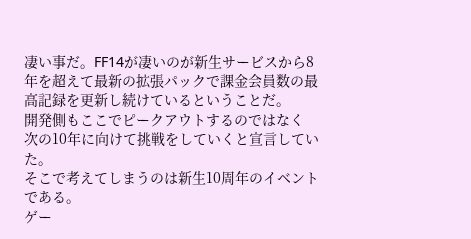凄い事だ。FF14が凄いのが新生サービスから8年を超えて最新の拡張パックで課金会員数の最高記録を更新し続けているということだ。
開発側もここでピークアウトするのではなく
次の10年に向けて挑戦をしていくと宣言していた。
そこで考えてしまうのは新生10周年のイベントである。
ゲー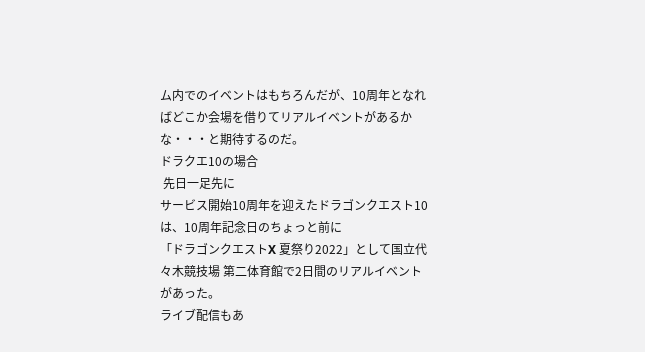ム内でのイベントはもちろんだが、10周年となればどこか会場を借りてリアルイベントがあるかな・・・と期待するのだ。
ドラクエ10の場合
 先日一足先に
サービス開始10周年を迎えたドラゴンクエスト10は、10周年記念日のちょっと前に
「ドラゴンクエストX 夏祭り2022」として国立代々木競技場 第二体育館で2日間のリアルイベントがあった。
ライブ配信もあ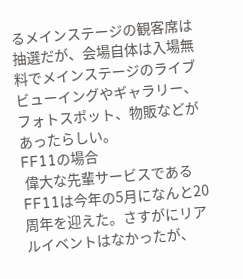るメインステージの観客席は抽選だが、会場自体は入場無料でメインステージのライブビューイングやギャラリー、フォトスポット、物販などがあったらしい。
FF11の場合
 偉大な先輩サービスであるFF11は今年の5月になんと20周年を迎えた。さすがにリアルイベントはなかったが、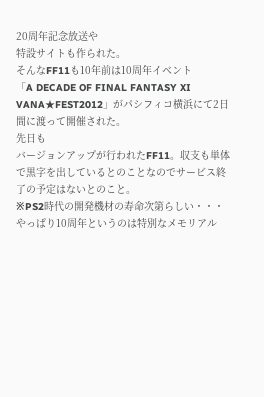20周年記念放送や
特設サイトも作られた。
そんなFF11も10年前は10周年イベント
「A DECADE OF FINAL FANTASY XI VANA★FEST2012」がパシフィコ横浜にて2日間に渡って開催された。
先日も
バージョンアップが行われたFF11。収支も単体で黒字を出しているとのことなのでサービス終了の予定はないとのこと。
※PS2時代の開発機材の寿命次第らしい・・・
やっぱり10周年というのは特別なメモリアル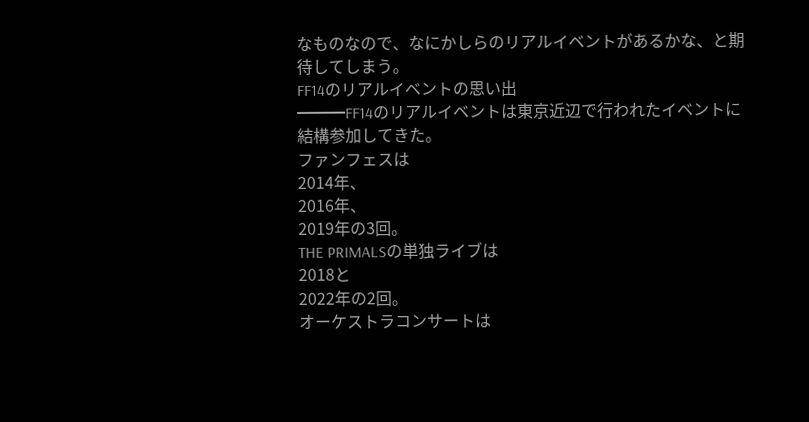なものなので、なにかしらのリアルイベントがあるかな、と期待してしまう。
FF14のリアルイベントの思い出
━━━FF14のリアルイベントは東京近辺で行われたイベントに結構参加してきた。
ファンフェスは
2014年、
2016年、
2019年の3回。
THE PRIMALSの単独ライブは
2018と
2022年の2回。
オーケストラコンサートは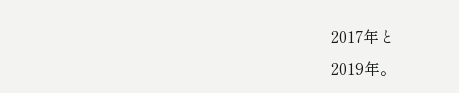2017年と
2019年。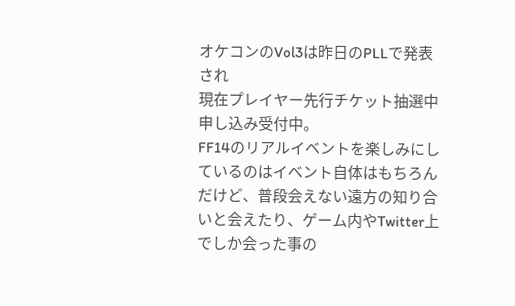オケコンのVol3は昨日のPLLで発表され
現在プレイヤー先行チケット抽選中申し込み受付中。
FF14のリアルイベントを楽しみにしているのはイベント自体はもちろんだけど、普段会えない遠方の知り合いと会えたり、ゲーム内やTwitter上でしか会った事の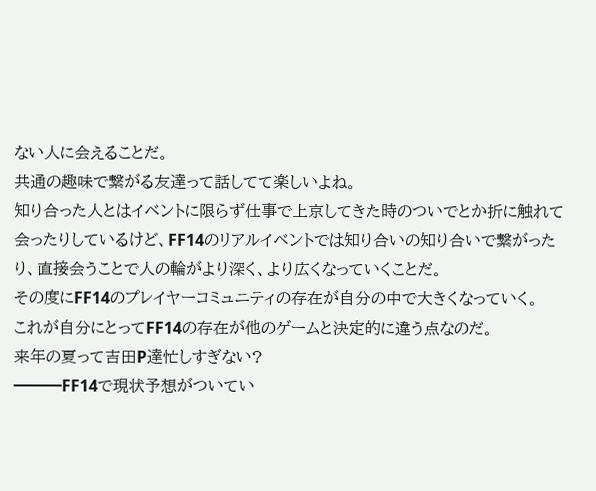ない人に会えることだ。
共通の趣味で繋がる友達って話してて楽しいよね。
知り合った人とはイベントに限らず仕事で上京してきた時のついでとか折に触れて会ったりしているけど、FF14のリアルイベントでは知り合いの知り合いで繋がったり、直接会うことで人の輪がより深く、より広くなっていくことだ。
その度にFF14のプレイヤーコミュニティの存在が自分の中で大きくなっていく。
これが自分にとってFF14の存在が他のゲームと決定的に違う点なのだ。
来年の夏って吉田P達忙しすぎない?
━━━FF14で現状予想がついてい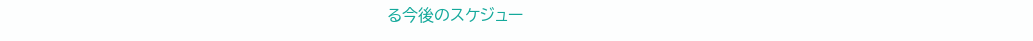る今後のスケジュー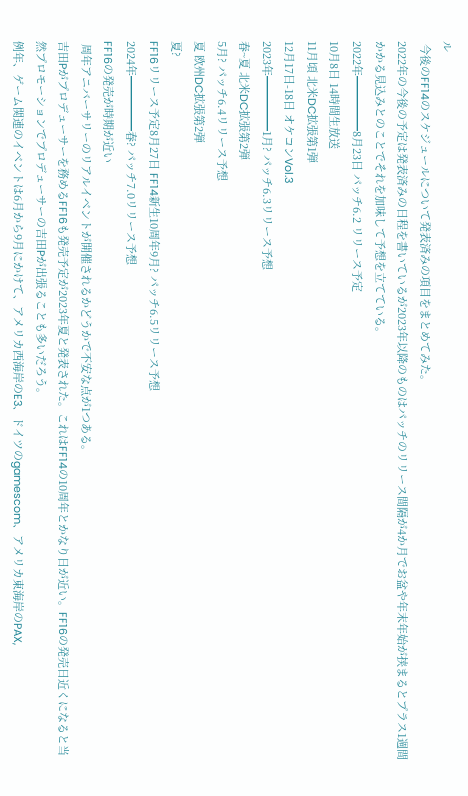ル
 今後のFF14のスケジュールについて発表済みの項目をまとめてみた。
2022年の今後の予定は発表済みの日程を書いているが2023年以降のものはパッチのリリース間隔が4か月でお盆や年末年始が挟まるとプラス1週間かかる見込みとのことでそれを加味して予想を立てている。
2022年━━━━━8月23日 パッチ6.2 リリース予定
10月8日 14時間生放送
11月頃 北米DC拡張第1弾
12月17日-18日 オケコンVol.3
2023年━━━━━1月? パッチ6.3リリース予想
春~夏 北米DC拡張第2弾
5月? パッチ6.4リリース予想
夏 欧州DC拡張第2弾
夏?
FF16リリース予定8月27日 FF14新生10周年9月? パッチ6.5リリース予想
2024年━━━━━春? パッチ7.0リリース予想
FF16の発売が時期が近い
 周年アニバーサリーのリアルイベントが開催されるかどうかで不安な点が1つある。
吉田Pがプロデューサーを務めるFF16も発売予定が2023年夏と発表された。これはFF14の10周年とかなり日が近い。FF16の発売日近くになると当然プロモーションでプロデューサーの吉田Pが出張ることも多いだろう。
例年、ゲーム関連のイベントは6月から9月にかけて、アメリカ西海岸のE3、ドイツのgamescom、アメリカ東海岸のPAX,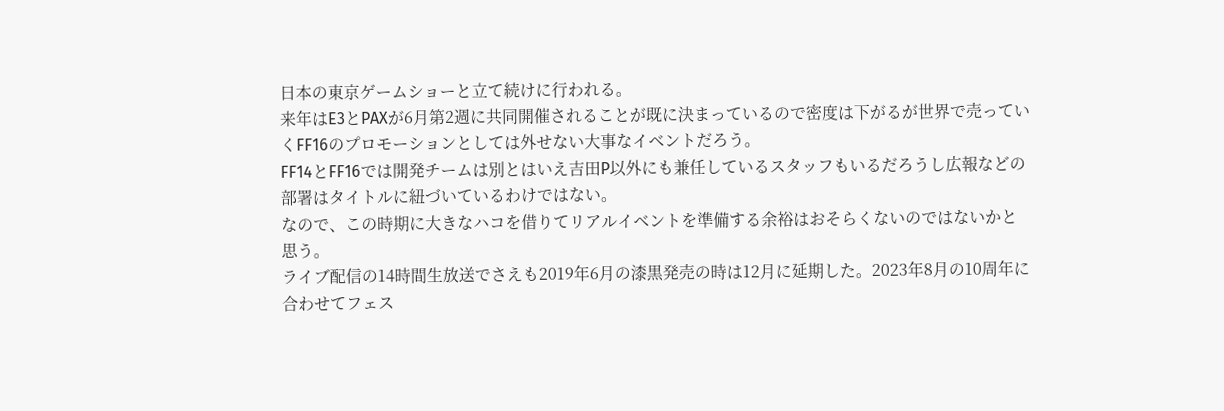日本の東京ゲームショーと立て続けに行われる。
来年はE3とPAXが6月第2週に共同開催されることが既に決まっているので密度は下がるが世界で売っていくFF16のプロモーションとしては外せない大事なイベントだろう。
FF14とFF16では開発チームは別とはいえ吉田P以外にも兼任しているスタッフもいるだろうし広報などの部署はタイトルに紐づいているわけではない。
なので、この時期に大きなハコを借りてリアルイベントを準備する余裕はおそらくないのではないかと思う。
ライブ配信の14時間生放送でさえも2019年6月の漆黒発売の時は12月に延期した。2023年8月の10周年に合わせてフェス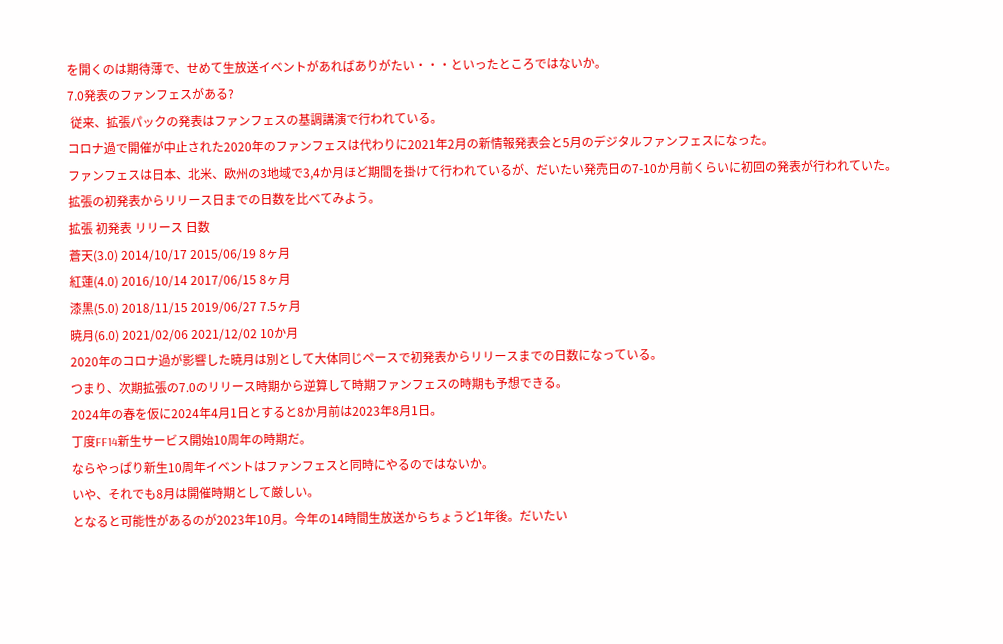を開くのは期待薄で、せめて生放送イベントがあればありがたい・・・といったところではないか。
7.0発表のファンフェスがある?
 従来、拡張パックの発表はファンフェスの基調講演で行われている。
コロナ過で開催が中止された2020年のファンフェスは代わりに2021年2月の新情報発表会と5月のデジタルファンフェスになった。
ファンフェスは日本、北米、欧州の3地域で3,4か月ほど期間を掛けて行われているが、だいたい発売日の7-10か月前くらいに初回の発表が行われていた。
拡張の初発表からリリース日までの日数を比べてみよう。
拡張 初発表 リリース 日数
蒼天(3.0) 2014/10/17 2015/06/19 8ヶ月
紅蓮(4.0) 2016/10/14 2017/06/15 8ヶ月
漆黒(5.0) 2018/11/15 2019/06/27 7.5ヶ月
暁月(6.0) 2021/02/06 2021/12/02 10か月
2020年のコロナ過が影響した暁月は別として大体同じペースで初発表からリリースまでの日数になっている。
つまり、次期拡張の7.0のリリース時期から逆算して時期ファンフェスの時期も予想できる。
2024年の春を仮に2024年4月1日とすると8か月前は2023年8月1日。
丁度FF14新生サービス開始10周年の時期だ。
ならやっぱり新生10周年イベントはファンフェスと同時にやるのではないか。
いや、それでも8月は開催時期として厳しい。
となると可能性があるのが2023年10月。今年の14時間生放送からちょうど1年後。だいたい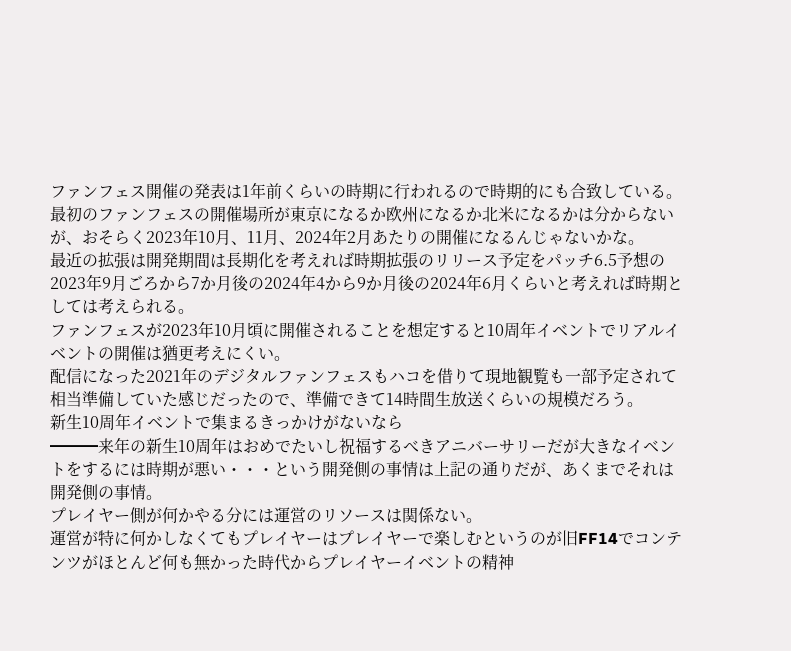ファンフェス開催の発表は1年前くらいの時期に行われるので時期的にも合致している。
最初のファンフェスの開催場所が東京になるか欧州になるか北米になるかは分からないが、おそらく2023年10月、11月、2024年2月あたりの開催になるんじゃないかな。
最近の拡張は開発期間は長期化を考えれば時期拡張のリリース予定をパッチ6.5予想の2023年9月ごろから7か月後の2024年4から9か月後の2024年6月くらいと考えれば時期としては考えられる。
ファンフェスが2023年10月頃に開催されることを想定すると10周年イベントでリアルイベントの開催は猶更考えにくい。
配信になった2021年のデジタルファンフェスもハコを借りて現地観覧も一部予定されて相当準備していた感じだったので、準備できて14時間生放送くらいの規模だろう。
新生10周年イベントで集まるきっかけがないなら
━━━来年の新生10周年はおめでたいし祝福するべきアニバーサリーだが大きなイベントをするには時期が悪い・・・という開発側の事情は上記の通りだが、あくまでそれは開発側の事情。
プレイヤー側が何かやる分には運営のリソースは関係ない。
運営が特に何かしなくてもプレイヤーはプレイヤーで楽しむというのが旧FF14でコンテンツがほとんど何も無かった時代からプレイヤーイベントの精神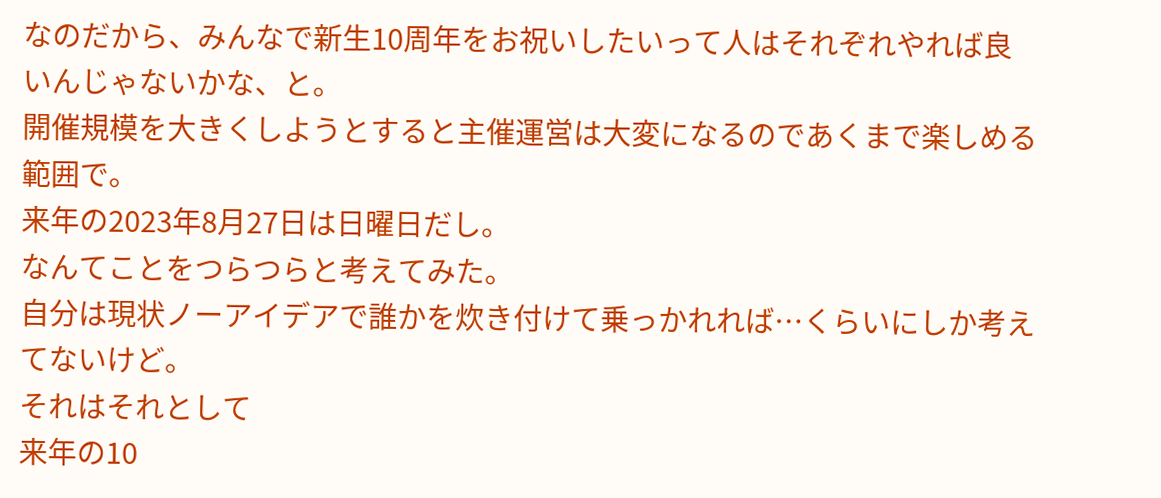なのだから、みんなで新生10周年をお祝いしたいって人はそれぞれやれば良いんじゃないかな、と。
開催規模を大きくしようとすると主催運営は大変になるのであくまで楽しめる範囲で。
来年の2023年8月27日は日曜日だし。
なんてことをつらつらと考えてみた。
自分は現状ノーアイデアで誰かを炊き付けて乗っかれれば…くらいにしか考えてないけど。
それはそれとして
来年の10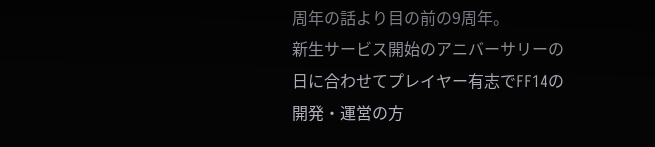周年の話より目の前の9周年。
新生サービス開始のアニバーサリーの日に合わせてプレイヤー有志でFF14の開発・運営の方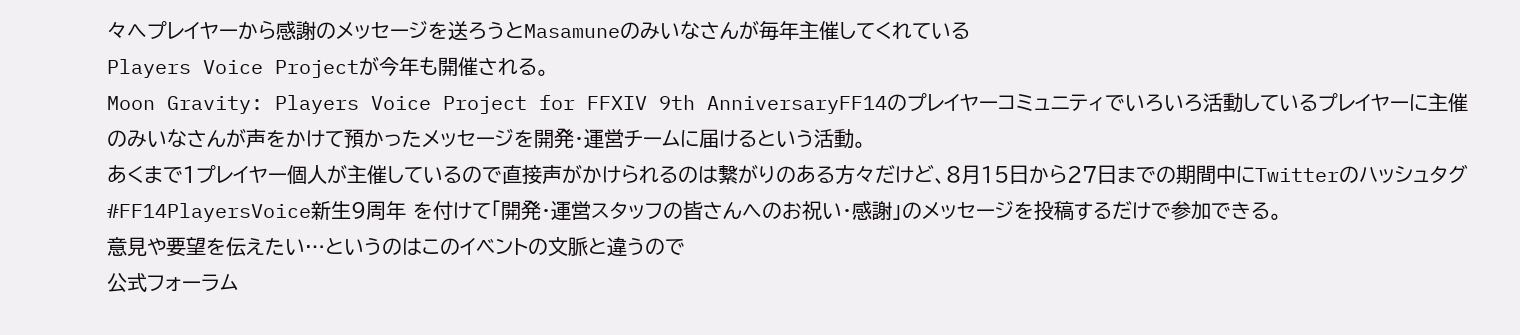々へプレイヤーから感謝のメッセージを送ろうとMasamuneのみいなさんが毎年主催してくれている
Players Voice Projectが今年も開催される。
Moon Gravity: Players Voice Project for FFXIV 9th AnniversaryFF14のプレイヤーコミュニティでいろいろ活動しているプレイヤーに主催のみいなさんが声をかけて預かったメッセージを開発・運営チームに届けるという活動。
あくまで1プレイヤー個人が主催しているので直接声がかけられるのは繋がりのある方々だけど、8月15日から27日までの期間中にTwitterのハッシュタグ
#FF14PlayersVoice新生9周年 を付けて「開発・運営スタッフの皆さんへのお祝い・感謝」のメッセージを投稿するだけで参加できる。
意見や要望を伝えたい…というのはこのイベントの文脈と違うので
公式フォーラム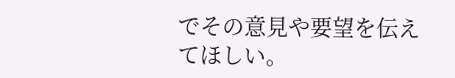でその意見や要望を伝えてほしい。